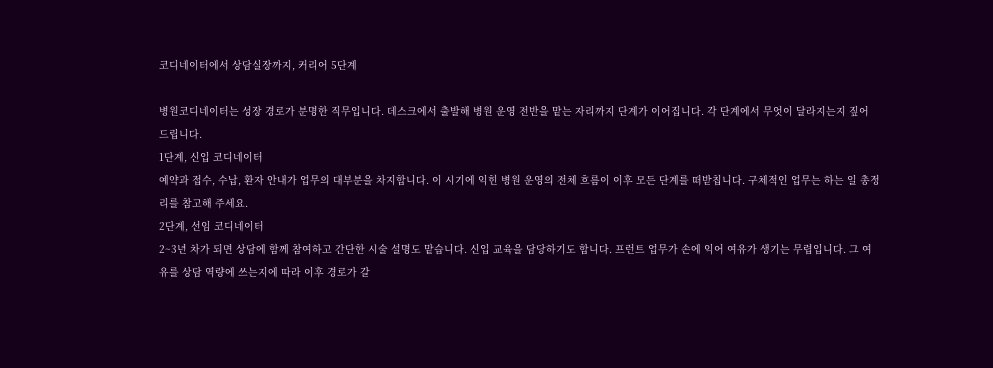코디네이터에서 상담실장까지, 커리어 5단계

병원코디네이터는 성장 경로가 분명한 직무입니다. 데스크에서 출발해 병원 운영 전반을 맡는 자리까지 단계가 이어집니다. 각 단계에서 무엇이 달라지는지 짚어 드립니다.
1단계, 신입 코디네이터
예약과 접수, 수납, 환자 안내가 업무의 대부분을 차지합니다. 이 시기에 익힌 병원 운영의 전체 흐름이 이후 모든 단계를 떠받칩니다. 구체적인 업무는 하는 일 총정리를 참고해 주세요.
2단계, 선임 코디네이터
2~3년 차가 되면 상담에 함께 참여하고 간단한 시술 설명도 맡습니다. 신입 교육을 담당하기도 합니다. 프런트 업무가 손에 익어 여유가 생기는 무렵입니다. 그 여유를 상담 역량에 쓰는지에 따라 이후 경로가 갈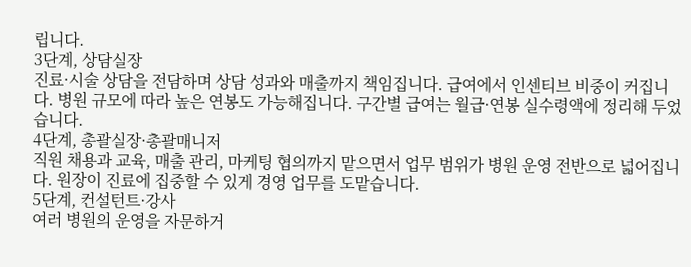립니다.
3단계, 상담실장
진료·시술 상담을 전담하며 상담 성과와 매출까지 책임집니다. 급여에서 인센티브 비중이 커집니다. 병원 규모에 따라 높은 연봉도 가능해집니다. 구간별 급여는 월급·연봉 실수령액에 정리해 두었습니다.
4단계, 총괄실장·총괄매니저
직원 채용과 교육, 매출 관리, 마케팅 협의까지 맡으면서 업무 범위가 병원 운영 전반으로 넓어집니다. 원장이 진료에 집중할 수 있게 경영 업무를 도맡습니다.
5단계, 컨설턴트·강사
여러 병원의 운영을 자문하거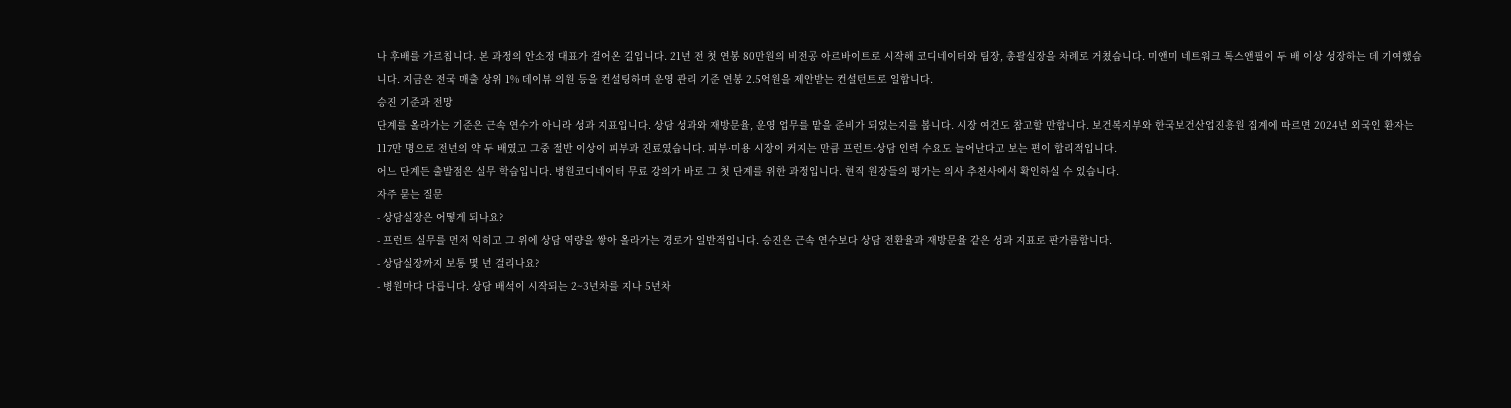나 후배를 가르칩니다. 본 과정의 안소정 대표가 걸어온 길입니다. 21년 전 첫 연봉 80만원의 비전공 아르바이트로 시작해 코디네이터와 팀장, 총괄실장을 차례로 거쳤습니다. 미앤미 네트워크 톡스앤필이 두 배 이상 성장하는 데 기여했습니다. 지금은 전국 매출 상위 1% 데이뷰 의원 등을 컨설팅하며 운영 관리 기준 연봉 2.5억원을 제안받는 컨설턴트로 일합니다.
승진 기준과 전망
단계를 올라가는 기준은 근속 연수가 아니라 성과 지표입니다. 상담 성과와 재방문율, 운영 업무를 맡을 준비가 되었는지를 봅니다. 시장 여건도 참고할 만합니다. 보건복지부와 한국보건산업진흥원 집계에 따르면 2024년 외국인 환자는 117만 명으로 전년의 약 두 배였고 그중 절반 이상이 피부과 진료였습니다. 피부·미용 시장이 커지는 만큼 프런트·상담 인력 수요도 늘어난다고 보는 편이 합리적입니다.
어느 단계든 출발점은 실무 학습입니다. 병원코디네이터 무료 강의가 바로 그 첫 단계를 위한 과정입니다. 현직 원장들의 평가는 의사 추천사에서 확인하실 수 있습니다.
자주 묻는 질문
- 상담실장은 어떻게 되나요?
- 프런트 실무를 먼저 익히고 그 위에 상담 역량을 쌓아 올라가는 경로가 일반적입니다. 승진은 근속 연수보다 상담 전환율과 재방문율 같은 성과 지표로 판가름합니다.
- 상담실장까지 보통 몇 년 걸리나요?
- 병원마다 다릅니다. 상담 배석이 시작되는 2~3년차를 지나 5년차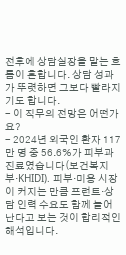전후에 상담실장을 맡는 흐름이 흔합니다. 상담 성과가 뚜렷하면 그보다 빨라지기도 합니다.
- 이 직무의 전망은 어떤가요?
- 2024년 외국인 환자 117만 명 중 56.6%가 피부과 진료였습니다(보건복지부·KHIDI). 피부·미용 시장이 커지는 만큼 프런트·상담 인력 수요도 함께 늘어난다고 보는 것이 합리적인 해석입니다.